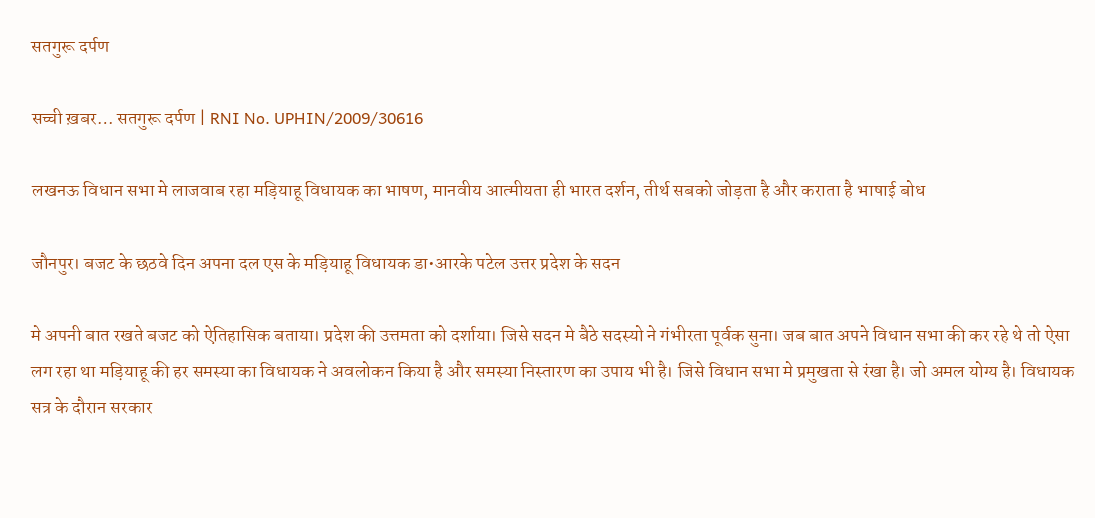सतगुरू दर्पण

सच्ची ख़बर… सतगुरू दर्पण | RNI No. UPHIN/2009/30616

लखनऊ विधान सभा मे लाजवाब रहा मड़ियाहू विधायक का भाषण, मानवीय आत्मीयता ही भारत दर्शन, तीर्थ सबको जोड़ता है और कराता है भाषाई बोध

जौनपुर। बजट के छठवे दिन अपना दल एस के मड़ियाहू विधायक डा•आरके पटेल उत्तर प्रदेश के सदन

मे अपनी बात रखते बजट को ऐतिहासिक बताया। प्रदेश की उत्तमता को दर्शाया। जिसे सदन मे बैठे सदस्यो ने गंभीरता पूर्वक सुना। जब बात अपने विधान सभा की कर रहे थे तो ऐसा लग रहा था मड़ियाहू की हर समस्या का विधायक ने अवलोकन किया है और समस्या निस्तारण का उपाय भी है। जिसे विधान सभा मे प्रमुखता से रंखा है। जो अमल योग्य है। विधायक सत्र के दौरान सरकार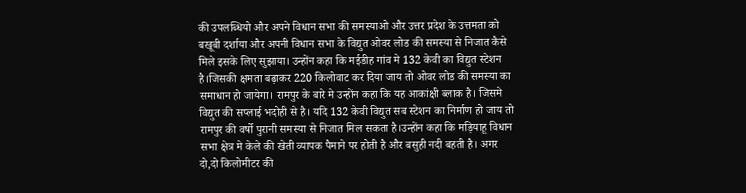की उपलब्धियो और अपने विधान सभा की समस्याओ और उत्तर प्रदेश के उत्तमता को बखूबी दर्शाया और अपनी विधान सभा के विद्युत ओवर लोड की समस्या से निजात कैसे मिले इसके लिए सुझाया। उन्होंन कहा कि मईडीह गांव मे 132 केवी का विद्युत स्टेशन है।जिसकी क्षमता बढ़ाकर 220 किलोवाट कर दिया जाय तो ओवर लोड की समस्या का समाधान हो जायेगा। रामपुर के बारे मे उन्होंन कहा कि यह आकांक्षी ब्लाक है। जिसमे विद्युत की सप्लाई भदोही से है। यदि 132 केवी विद्युत सब स्टेशन का निर्माण हो जाय तो रामपुर की वर्षो पुरानी समस्या से निजात मिल सकता है।उन्होंन कहा कि मड़ियाहू विधान सभा क्षेत्र मे केले की खेती व्यापक पैमाने पर होती है और बसुही नदी बहती है। अगर दो,दो किलोमीटर की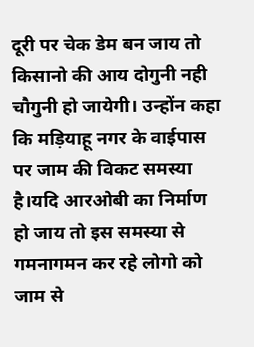दूरी पर चेक डेम बन जाय तो किसानो की आय दोगुनी नही चौगुनी हो जायेगी। उन्होंन कहा कि मड़ियाहू नगर के वाईपास पर जाम की विकट समस्या है।यदि आरओबी का निर्माण हो जाय तो इस समस्या से गमनागमन कर रहे लोगो को जाम से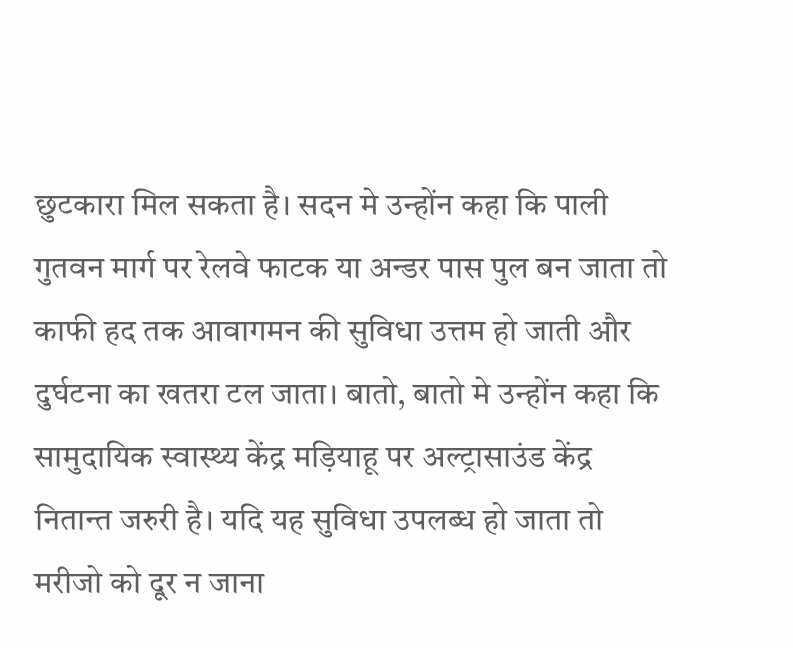छुटकारा मिल सकता है। सदन मे उन्होंन कहा कि पाली गुतवन मार्ग पर रेलवे फाटक या अन्डर पास पुल बन जाता तो काफी हद तक आवागमन की सुविधा उत्तम हो जाती और दुर्घटना का खतरा टल जाता। बातो, बातो मे उन्होंन कहा कि सामुदायिक स्वास्थ्य केंद्र मड़ियाहू पर अल्ट्रासाउंड केंद्र नितान्त जरुरी है। यदि यह सुविधा उपलब्ध हो जाता तो मरीजो को दूर न जाना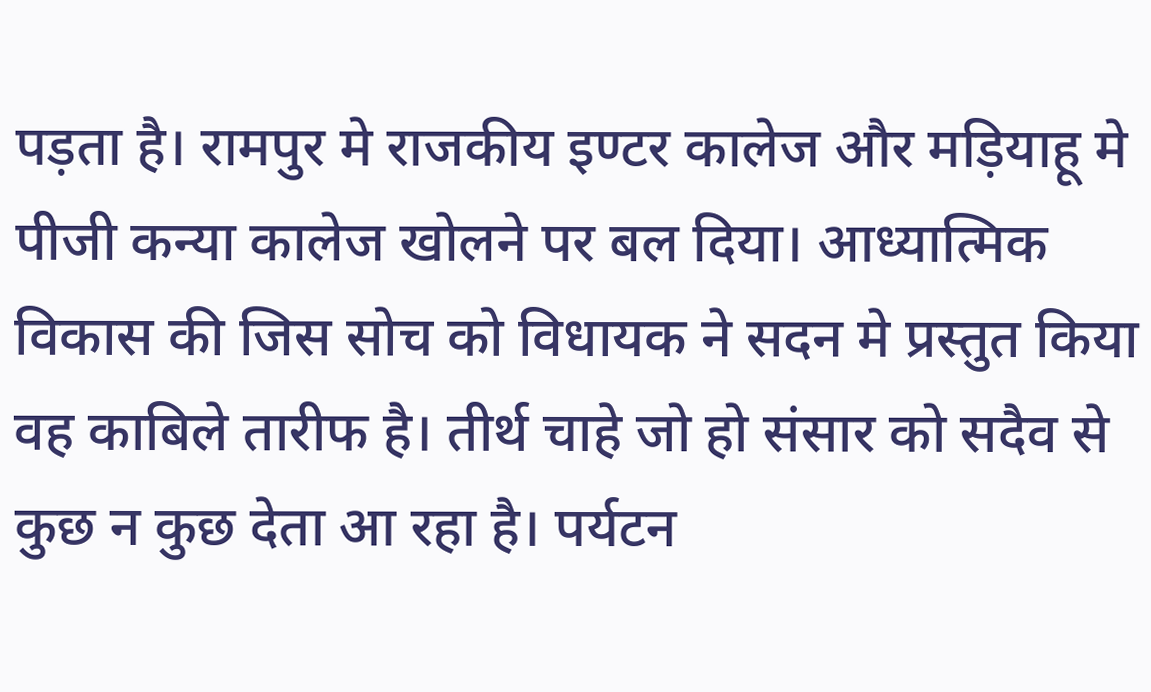पड़ता है। रामपुर मे राजकीय इण्टर कालेज और मड़ियाहू मे पीजी कन्या कालेज खोलने पर बल दिया। आध्यात्मिक विकास की जिस सोच को विधायक ने सदन मे प्रस्तुत किया वह काबिले तारीफ है। तीर्थ चाहे जो हो संसार को सदैव से कुछ न कुछ देता आ रहा है। पर्यटन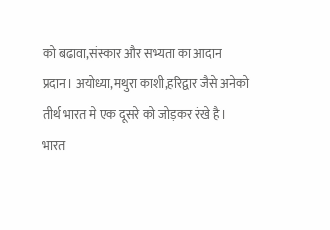को बढावा,संस्कार और सभ्यता का आदान प्रदान। अयोध्या,मथुरा काशी,हरिद्वार जैसे अनेको तीर्थ भारत मे एक दूसरे को जोड़कर रंखे है। भारत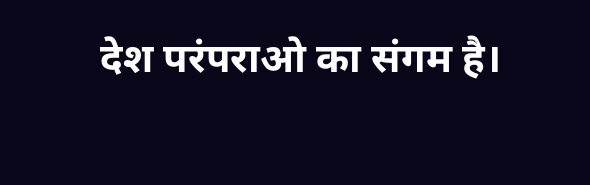देश परंपराओ का संगम है।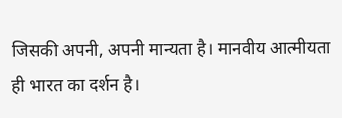जिसकी अपनी, अपनी मान्यता है। मानवीय आत्मीयता ही भारत का दर्शन है।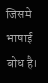जिसमे भाषाई बोध है।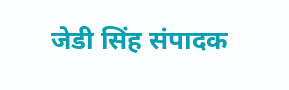जेडी सिंह संपादक